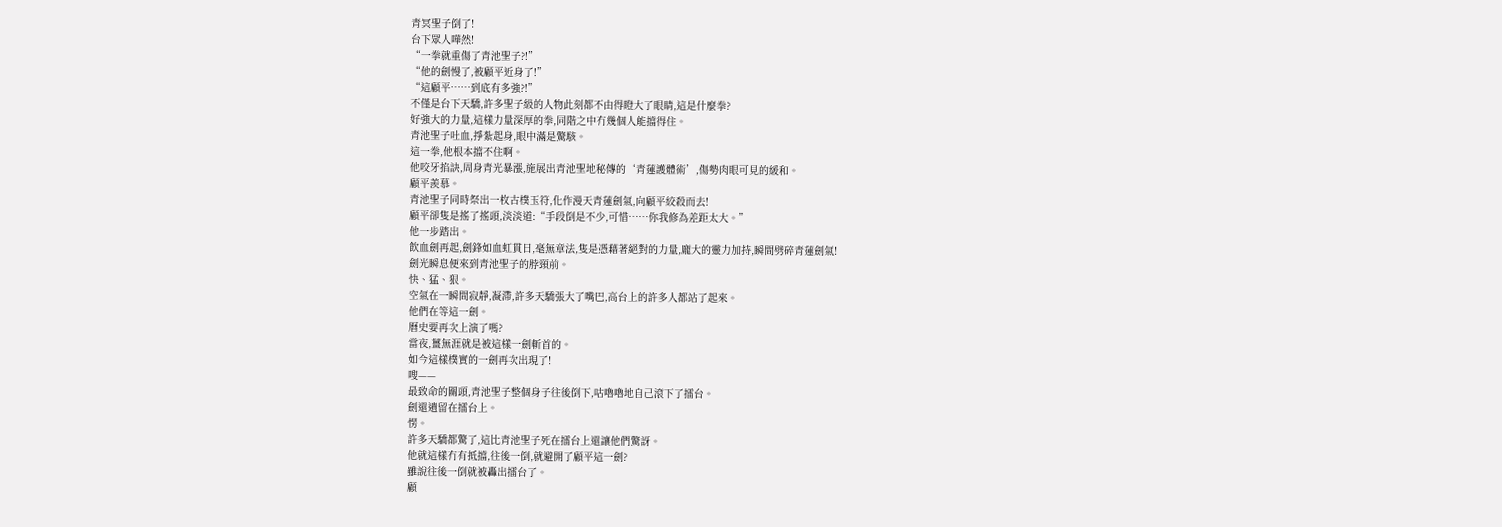青冥聖子倒了!
台下眾人嘩然!
“一拳就重傷了青池聖子?!”
“他的劍慢了,被顧平近身了!”
“這顧平……到底有多強?!”
不僅是台下天驕,許多聖子級的人物此刻都不由得瞪大了眼睛,這是什麼拳?
好強大的力量,這樣力量深厚的拳,同階之中冇幾個人能擋得住。
青池聖子吐血,掙紮起身,眼中滿是驚駭。
這一拳,他根本擋不住啊。
他咬牙掐訣,周身青光暴漲,施展出青池聖地秘傳的‘青蓮護體術’,傷勢肉眼可見的緩和。
顧平羨慕。
青池聖子同時祭出一枚古樸玉符,化作漫天青蓮劍氣,向顧平絞殺而去!
顧平卻隻是搖了搖頭,淡淡道:“手段倒是不少,可惜……你我修為差距太大。”
他一步踏出。
飲血劍再起,劍鋒如血虹貫日,毫無章法,隻是憑藉著絕對的力量,龐大的靈力加持,瞬間劈碎青蓮劍氣!
劍光瞬息便來到青池聖子的脖頸前。
快、猛、狠。
空氣在一瞬間寂靜,凝滯,許多天驕張大了嘴巴,高台上的許多人都站了起來。
他們在等這一劍。
曆史要再次上演了嗎?
當夜,薑無涯就是被這樣一劍斬首的。
如今這樣樸實的一劍再次出現了!
嗖——
最致命的關頭,青池聖子整個身子往後倒下,咕嚕嚕地自己滾下了擂台。
劍還遺留在擂台上。
愣。
許多天驕都驚了,這比青池聖子死在擂台上還讓他們驚訝。
他就這樣冇有抵擋,往後一倒,就避開了顧平這一劍?
雖說往後一倒就被轟出擂台了。
顧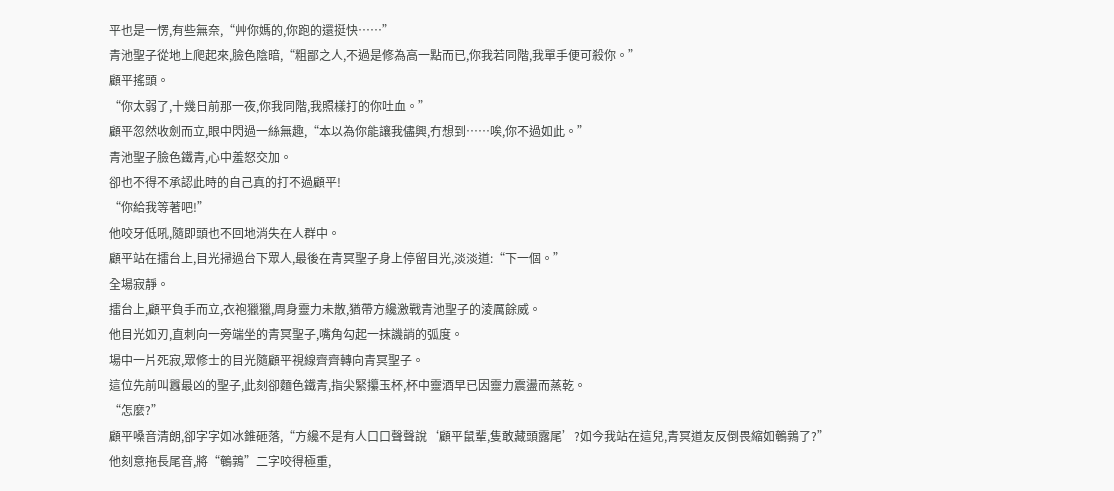平也是一愣,有些無奈,“艸你媽的,你跑的還挺快……”
青池聖子從地上爬起來,臉色陰暗,“粗鄙之人,不過是修為高一點而已,你我若同階,我單手便可殺你。”
顧平搖頭。
“你太弱了,十幾日前那一夜,你我同階,我照樣打的你吐血。”
顧平忽然收劍而立,眼中閃過一絲無趣,“本以為你能讓我儘興,冇想到……唉,你不過如此。”
青池聖子臉色鐵青,心中羞怒交加。
卻也不得不承認此時的自己真的打不過顧平!
“你給我等著吧!”
他咬牙低吼,隨即頭也不回地消失在人群中。
顧平站在擂台上,目光掃過台下眾人,最後在青冥聖子身上停留目光,淡淡道:“下一個。”
全場寂靜。
擂台上,顧平負手而立,衣袍獵獵,周身靈力未散,猶帶方纔激戰青池聖子的淩厲餘威。
他目光如刃,直刺向一旁端坐的青冥聖子,嘴角勾起一抹譏誚的弧度。
場中一片死寂,眾修士的目光隨顧平視線齊齊轉向青冥聖子。
這位先前叫囂最凶的聖子,此刻卻麵色鐵青,指尖緊攥玉杯,杯中靈酒早已因靈力震盪而蒸乾。
“怎麼?”
顧平嗓音清朗,卻字字如冰錐砸落,“方纔不是有人口口聲聲說‘顧平鼠輩,隻敢藏頭露尾’?如今我站在這兒,青冥道友反倒畏縮如鵪鶉了?”
他刻意拖長尾音,將“鵪鶉”二字咬得極重,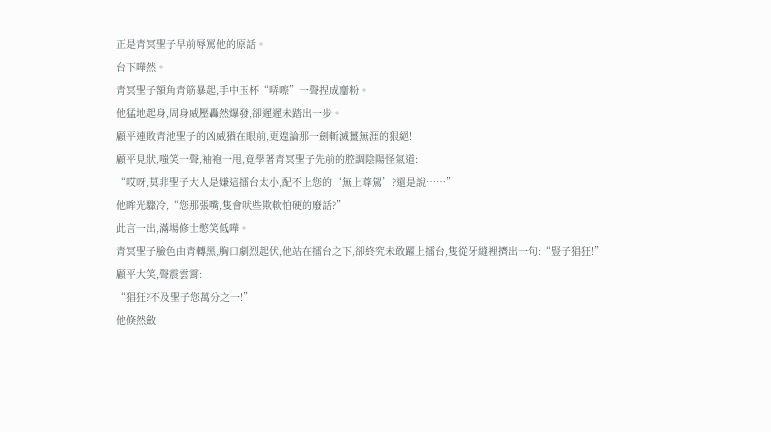正是青冥聖子早前辱罵他的原話。
台下嘩然。
青冥聖子額角青筋暴起,手中玉杯“哢嚓”一聲捏成齏粉。
他猛地起身,周身威壓轟然爆發,卻遲遲未踏出一步。
顧平連敗青池聖子的凶威猶在眼前,更遑論那一劍斬滅薑無涯的狠絕!
顧平見狀,嗤笑一聲,袖袍一甩,竟學著青冥聖子先前的腔調陰陽怪氣道:
“哎呀,莫非聖子大人是嫌這擂台太小,配不上您的‘無上尊駕’?還是說……”
他眸光驟冷,“您那張嘴,隻會吠些欺軟怕硬的廢話?”
此言一出,滿場修士憋笑低嘩。
青冥聖子臉色由青轉黑,胸口劇烈起伏,他站在擂台之下,卻終究未敢躍上擂台,隻從牙縫裡擠出一句:“豎子猖狂!”
顧平大笑,聲震雲霄:
“猖狂?不及聖子您萬分之一!”
他倏然斂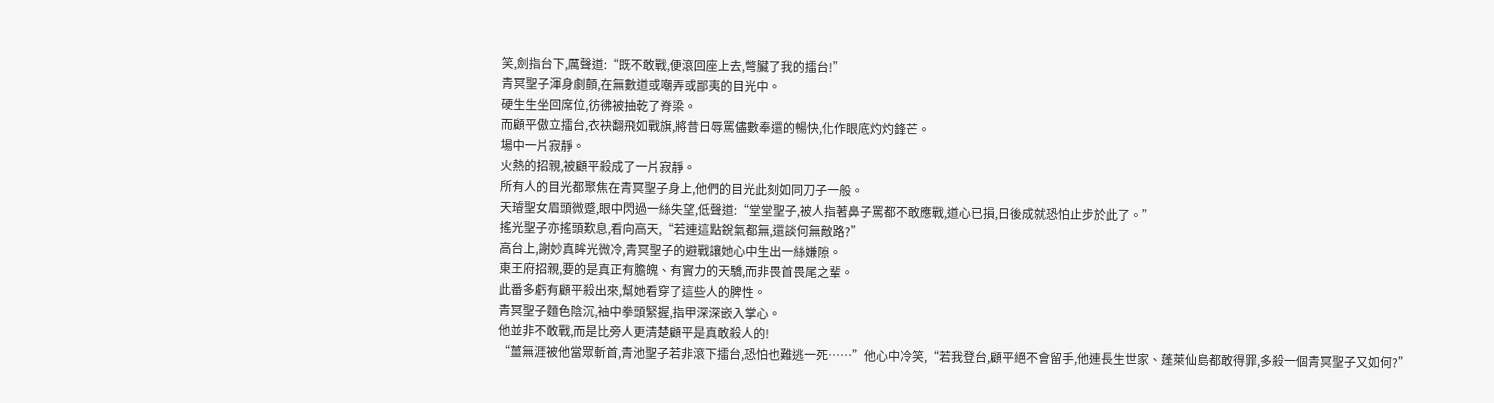笑,劍指台下,厲聲道:“既不敢戰,便滾回座上去,彆臟了我的擂台!”
青冥聖子渾身劇顫,在無數道或嘲弄或鄙夷的目光中。
硬生生坐回席位,彷彿被抽乾了脊梁。
而顧平傲立擂台,衣袂翻飛如戰旗,將昔日辱罵儘數奉還的暢快,化作眼底灼灼鋒芒。
場中一片寂靜。
火熱的招親,被顧平殺成了一片寂靜。
所有人的目光都聚焦在青冥聖子身上,他們的目光此刻如同刀子一般。
天璿聖女眉頭微蹙,眼中閃過一絲失望,低聲道:“堂堂聖子,被人指著鼻子罵都不敢應戰,道心已損,日後成就恐怕止步於此了。”
搖光聖子亦搖頭歎息,看向高天,“若連這點銳氣都無,還談何無敵路?”
高台上,謝妙真眸光微冷,青冥聖子的避戰讓她心中生出一絲嫌隙。
東王府招親,要的是真正有膽魄、有實力的天驕,而非畏首畏尾之輩。
此番多虧有顧平殺出來,幫她看穿了這些人的脾性。
青冥聖子麵色陰沉,袖中拳頭緊握,指甲深深嵌入掌心。
他並非不敢戰,而是比旁人更清楚顧平是真敢殺人的!
“薑無涯被他當眾斬首,青池聖子若非滾下擂台,恐怕也難逃一死……”他心中冷笑,“若我登台,顧平絕不會留手,他連長生世家、蓬萊仙島都敢得罪,多殺一個青冥聖子又如何?”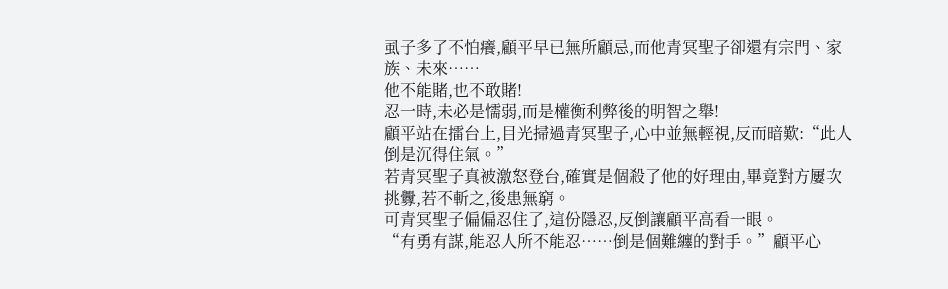虱子多了不怕癢,顧平早已無所顧忌,而他青冥聖子卻還有宗門、家族、未來……
他不能賭,也不敢賭!
忍一時,未必是懦弱,而是權衡利弊後的明智之舉!
顧平站在擂台上,目光掃過青冥聖子,心中並無輕視,反而暗歎:“此人倒是沉得住氣。”
若青冥聖子真被激怒登台,確實是個殺了他的好理由,畢竟對方屢次挑釁,若不斬之,後患無窮。
可青冥聖子偏偏忍住了,這份隱忍,反倒讓顧平高看一眼。
“有勇有謀,能忍人所不能忍……倒是個難纏的對手。”顧平心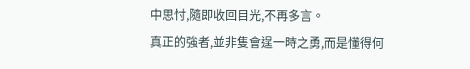中思忖,隨即收回目光,不再多言。
真正的強者,並非隻會逞一時之勇,而是懂得何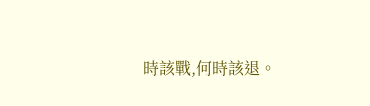時該戰,何時該退。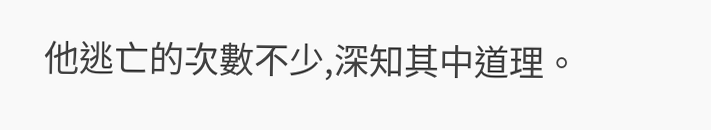他逃亡的次數不少,深知其中道理。